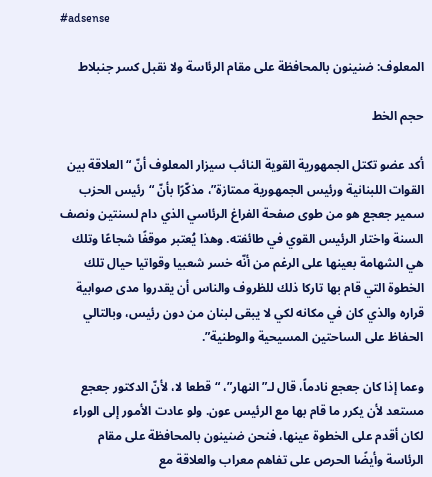#adsense

المعلوف: ضنينون بالمحافظة على مقام الرئاسة ولا نقبل كسر جنبلاط

حجم الخط

أكد عضو تكتل الجمهورية القوية النائب سيزار المعلوف أنّ “العلاقة بين القوات اللبنانية ورئيس الجمهورية ممتازة”، مذكّرًا بأنّ “رئيس الحزب سمير جعجع هو من طوى صفحة الفراغ الرئاسي الذي دام لسنتين ونصف السنة واختار الرئيس القوي في طائفته. وهذا يُعتبر موقفًا شجاعًا وتلك هي الشهامة بعينها على الرغم من أنّه خسر شعبيا وقواتيا حيال تلك الخطوة التي قام بها تاركا ذلك للظروف والناس أن يقدروا مدى صوابية قراره والذي كان في مكانه لكي لا يبقى لبنان من دون رئيس، وبالتالي الحفاظ على الساحتين المسيحية والوطنية”.

وعما إذا كان جعجع نادماً، قال لـ”النهار”، “قطعا لا، لأنّ الدكتور جعجع مستعد لأن يكرر ما قام بها مع الرئيس عون. ولو عادت الأمور إلى الوراء لكان أقدم على الخطوة عينها، فنحن ضنينون بالمحافظة على مقام الرئاسة وأيضًا الحرص على تفاهم معراب والعلاقة مع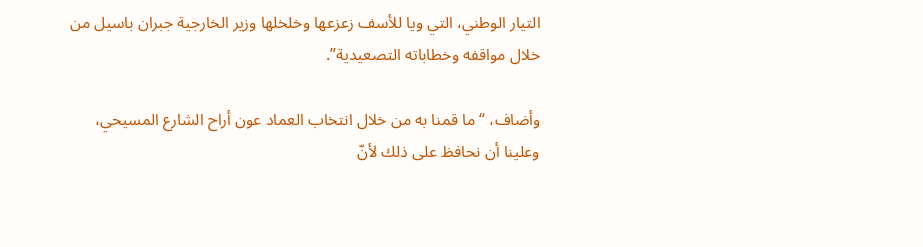التيار الوطني، التي ويا للأسف زعزعها وخلخلها وزير الخارجية جبران باسيل من خلال مواقفه وخطاباته التصعيدية”.

وأضاف، “ما قمنا به من خلال انتخاب العماد عون أراح الشارع المسيحي، وعلينا أن نحافظ على ذلك لأنّ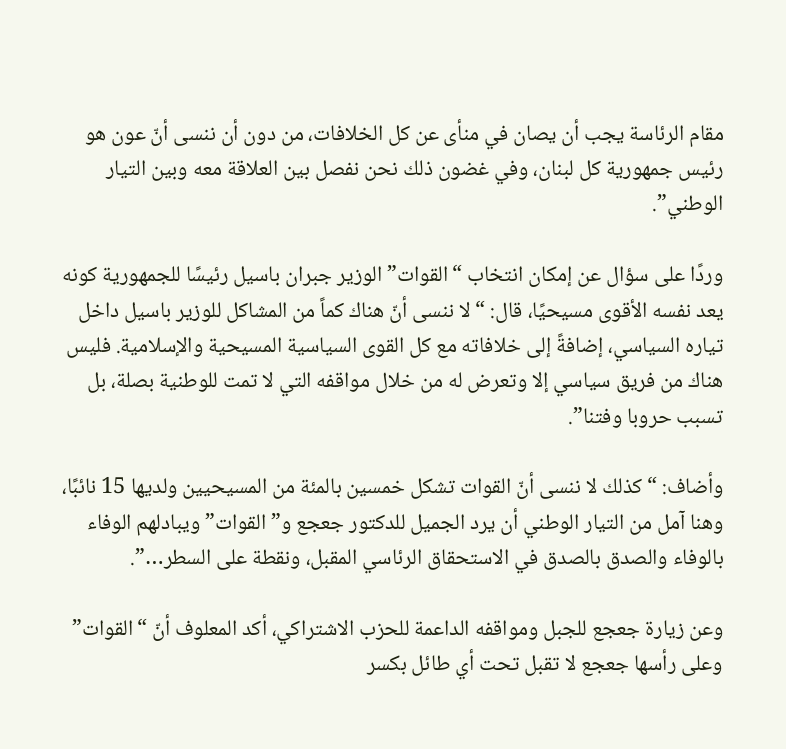مقام الرئاسة يجب أن يصان في منأى عن كل الخلافات، من دون أن ننسى أنّ عون هو رئيس جمهورية كل لبنان، وفي غضون ذلك نحن نفصل بين العلاقة معه وبين التيار الوطني”.

وردًا على سؤال عن إمكان انتخاب “القوات” الوزير جبران باسيل رئيسًا للجمهورية كونه يعد نفسه الأقوى مسيحيًا، قال: “لا ننسى أنّ هناك كماً من المشاكل للوزير باسيل داخل تياره السياسي، إضافةً إلى خلافاته مع كل القوى السياسية المسيحية والإسلامية. فليس هناك من فريق سياسي إلا وتعرض له من خلال مواقفه التي لا تمت للوطنية بصلة، بل تسبب حروبا وفتنا”.

وأضاف: “كذلك لا ننسى أنّ القوات تشكل خمسين بالمئة من المسيحيين ولديها 15 نائبًا، وهنا آمل من التيار الوطني أن يرد الجميل للدكتور جعجع و”القوات” ويبادلهم الوفاء بالوفاء والصدق بالصدق في الاستحقاق الرئاسي المقبل، ونقطة على السطر…”.

وعن زيارة جعجع للجبل ومواقفه الداعمة للحزب الاشتراكي، أكد المعلوف أنّ “القوات” وعلى رأسها جعجع لا تقبل تحت أي طائل بكسر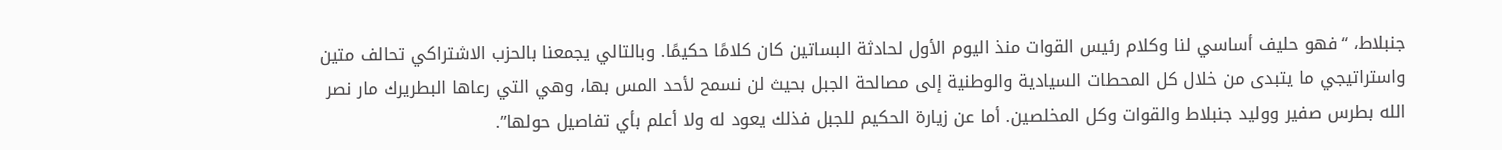جنبلاط، “فهو حليف أساسي لنا وكلام رئيس القوات منذ اليوم الأول لحادثة البساتين كان كلامًا حكيمًا. وبالتالي يجمعنا بالحزب الاشتراكي تحالف متين واستراتيجي ما يتبدى من خلال كل المحطات السيادية والوطنية إلى مصالحة الجبل بحيث لن نسمح لأحد المس بها، وهي التي رعاها البطريرك مار نصر الله بطرس صفير ووليد جنبلاط والقوات وكل المخلصين. أما عن زيارة الحكيم للجبل فذلك يعود له ولا أعلم بأي تفاصيل حولها”.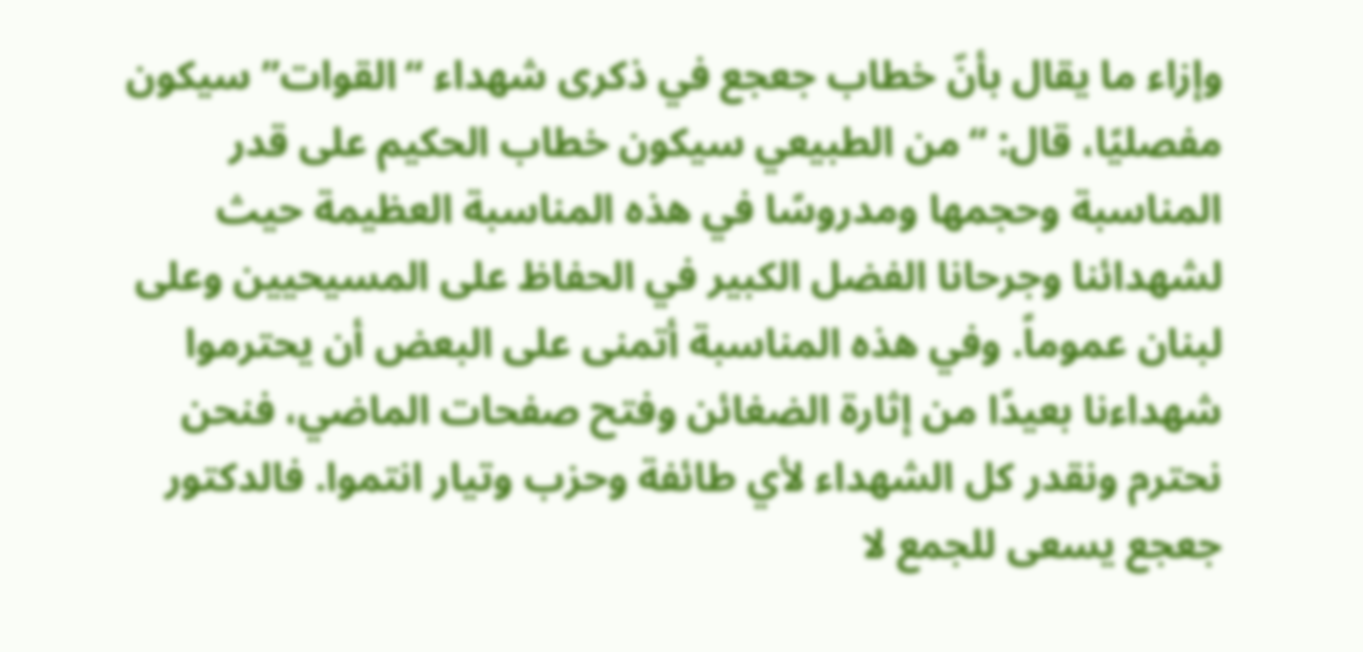وإزاء ما يقال بأنّ خطاب جعجع في ذكرى شهداء “القوات” سيكون مفصليًا، قال: “من الطبيعي سيكون خطاب الحكيم على قدر المناسبة وحجمها ومدروسًا في هذه المناسبة العظيمة حيث لشهدائنا وجرحانا الفضل الكبير في الحفاظ على المسيحيين وعلى لبنان عموماً. وفي هذه المناسبة أتمنى على البعض أن يحترموا شهداءنا بعيدًا من إثارة الضغائن وفتح صفحات الماضي، فنحن نحترم ونقدر كل الشهداء لأي طائفة وحزب وتيار انتموا. فالدكتور جعجع يسعى للجمع لا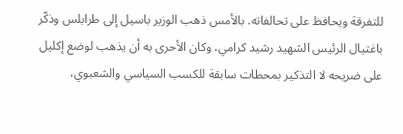للتفرقة ويحافظ على تحالفاته. بالأمس ذهب الوزير باسيل إلى طرابلس وذكّر باغتيال الرئيس الشهيد رشيد كرامي، وكان الأحرى به أن يذهب لوضع إكليل على ضريحه لا التذكير بمحطات سابقة للكسب السياسي والشعبوي،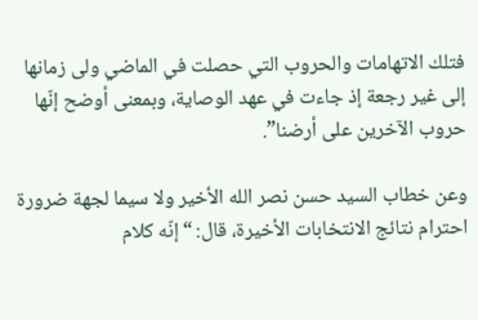فتلك الاتهامات والحروب التي حصلت في الماضي ولى زمانها إلى غير رجعة إذ جاءت في عهد الوصاية، وبمعنى أوضح إنّها حروب الآخرين على أرضنا”.

وعن خطاب السيد حسن نصر الله الأخير ولا سيما لجهة ضرورة احترام نتائج الانتخابات الأخيرة، قال: “إنّه كلام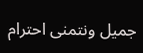جميل ونتمنى احترام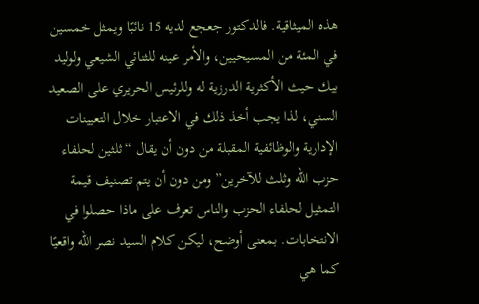هذه الميثاقية. فالدكتور جعجع لديه 15 نائبًا ويمثل خمسين في المئة من المسيحيين، والأمر عينه للثنائي الشيعي ولوليد بيك حيث الأكثرية الدرزية له وللرئيس الحريري على الصعيد السني، لذا يجب أخذ ذلك في الاعتبار خلال التعيينات الإدارية والوظائفية المقبلة من دون أن يقال “ثلثين لحلفاء حزب الله وثلث للآخرين” ومن دون أن يتم تصنيف قيمة التمثيل لحلفاء الحزب والناس تعرف على ماذا حصلوا في الانتخابات. بمعنى أوضح، ليكن كلام السيد نصر الله واقعيًا كما هي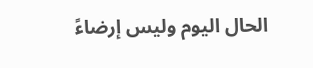الحال اليوم وليس إرضاءً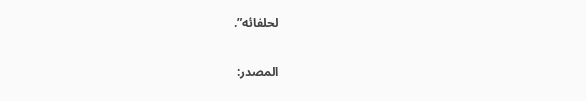لحلفائه”.

المصدر: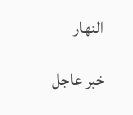النهار

خبر عاجل